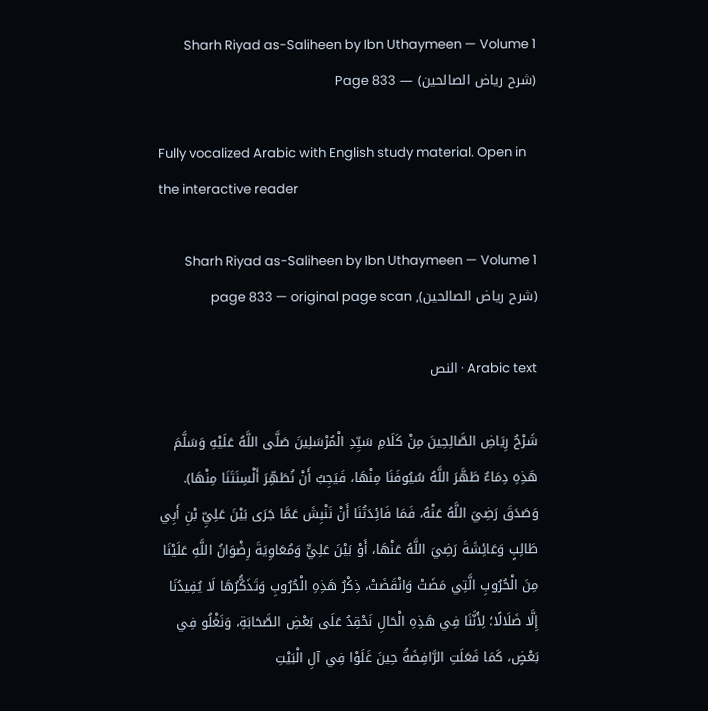Sharh Riyad as-Saliheen by Ibn Uthaymeen — Volume 1 (شرح رياض الصالحين) — Page 833

Fully vocalized Arabic with English study material. Open in the interactive reader

Sharh Riyad as-Saliheen by Ibn Uthaymeen — Volume 1 (شرح رياض الصالحين), page 833 — original page scan

Arabic text · النص

شَرْحُ رِيَاضِ الصَّالِحِينَ مِنْ كَلَامِ سَيِّدِ الْمُرْسَلِينَ صَلَّى اللَّهُ عَلَيْهِ وَسَلَّمَ هَذِهِ دِمَاءٌ طَهَّرَ اللَّهُ سُيُوفَنَا مِنْهَا، فَيَجِبُ أَنْ نُطَهِّرَ أَلْسِنَتَنَا مِنْهَا). وَصَدَقَ رَضِيَ اللَّهُ عَنْهُ، فَمَا فَائِدَتُنَا أَنْ نَنْبِشَ عَمَّا جَرَى بَيْنَ عَلِيِّ بْنِ أَبِي طَالِبٍ وَعَائِشَةَ رَضِيَ اللَّهُ عَنْهَا، أَوْ بَيْنَ عَلِيٍّ وَمُعَاوِيَةَ رِضْوَانُ اللَّهِ عَلَيْنَا مِنَ الْحُرُوبِ الَّتِي مَضَتْ وَانْقَضَتْ، ذِكْرُ هَذِهِ الْحُرُوبِ وَتَذَكُّرُهَا لَا يُفِيدُنَا إِلَّا ضَلَالًا؛ لِأَنَّنَا فِي هَذِهِ الْحَالِ نَحْقِدُ عَلَى بَعْضِ الصَّحَابَةِ، وَنَغْلُو فِي بَعْضٍ، كَمَا فَعَلَتِ الرَّافِضَةُ حِينَ غَلَوْا فِي آلِ الْبَيْتِ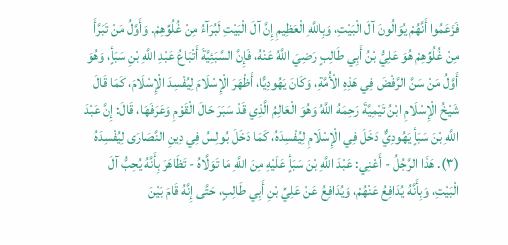فَزَعَمُوا أَنَّهُمْ يُوَالُونَ آلَ الْبَيْتِ، وَبِاللَّهِ الْعَظِيمِ إِنَّ آلَ الْبَيْتِ لَبُرَآءُ مِنْ غُلُوِّهِمْ. وَأَوَّلُ مَنْ تَبَرَّأَ مِنْ غُلُوِّهِمْ هُوَ عَلِيُّ بْنُ أَبِي طَالِبٍ رَضِيَ اللَّهُ عَنْهُ، فَإِنَّ السَّبَئِيَّةَ أَتْبَاعُ عَبْدِ اللَّهِ بْنِ سَبَأٍ، وَهُوَ أَوَّلُ مَنْ سَنَّ الرَّفْضَ فِي هَذِهِ الْأُمَّةِ، وَكَانَ يَهُودِيًّا، أَظْهَرَ الْإِسْلَامَ لِيُفْسِدَ الْإِسْلَامَ، كَمَا قَالَ شَيْخُ الْإِسْلَامِ ابْنُ تَيْمِيَّةَ رَحِمَهُ اللَّهُ وَهُوَ الْعَالِمُ الَّذِي قَدْ سَبَرَ حَالَ الْقَوْمِ وَعَرَفَهَا، قَالَ: إِنَّ عَبْدَ اللَّهِ بْنَ سَبَأٍ يَهُودِيٌّ دَخَلَ فِي الْإِسْلَامِ لِيُفْسِدَهُ، كَمَا دَخَلَ بُولِسُ فِي دِينِ النَّصَارَى لِيُفْسِدَهُ (٣). هَذَا الرَّجُلُ - أَعْنِي: عَبْدَ اللَّهِ بْنَ سَبَأٍ عَلَيْهِ مِنَ اللَّهِ مَا تَوَلَّاهُ - تَظَاهَرَ بِأَنَّهُ يُحِبُّ آلَ الْبَيْتِ، وَبِأَنَّهُ يُدَافِعُ عَنْهُمْ، وَيُدَافِعُ عَنْ عَلِيِّ بْنِ أَبِي طَالِبٍ، حَتَّى إِنَّهُ قَامَ بَيْنَ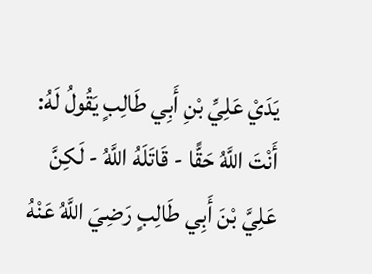يَدَيْ عَلِيِّ بْنِ أَبِي طَالِبٍ يَقُولُ لَهُ: أَنْتَ اللَّهُ حَقًّا - قَاتَلَهُ اللَّهُ - لَكِنَّ عَلِيَّ بْنَ أَبِي طَالِبٍ رَضِيَ اللَّهُ عَنْهُ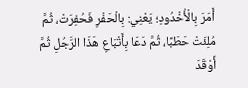أَمَرَ بِالْأُخْدُودِ؛ يَعْنِي: بِالْحَفْرِ فَحُفِرَتْ، ثُمَّ مُلِئَتْ حَطَبًا، ثُمَّ دَعَا بِأَتْبَاعِ هَذَا الرَّجُلِ ثُمَّ أَوْقَدَ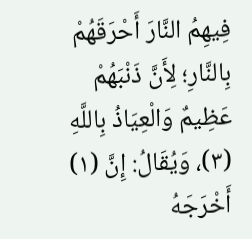فِيهِمُ النَّارَ أَحْرَقَهُمْ بِالنَّارِ؛ لِأَنَّ ذَنْبَهُمْ عَظِيمٌ وَالْعِيَاذُ بِاللَّهِ (٣)، وَيُقَالُ: إِنَّ (١) أَخْرَجَهُ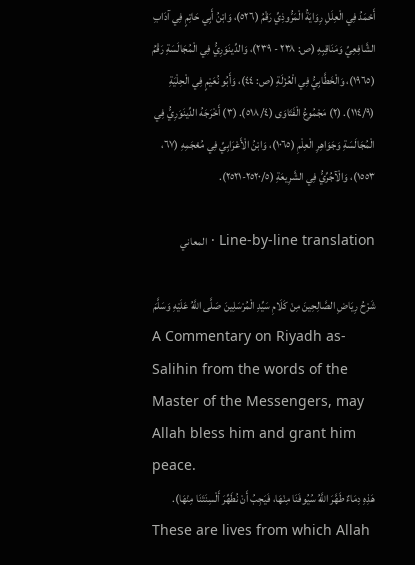أَحْمَدُ فِي الْعِلَلِ رِوَايَةُ الْمَرُّوذِيِّ رَقْمُ (٥٢٦)، وَابْنُ أَبِي حَاتِمٍ فِي آدَابِ الشَّافِعِيِّ وَمَنَاقِبِهِ (ص: ٢٣٨ - ٢٣٩)، وَالدِّينَوَرِيُّ فِي الْمُجَالَسَةِ رَقْمُ (١٩٦٥)، وَالْخَطَّابِيُّ فِي الْعُزْلَةِ (ص: ٤٤)، وَأَبُو نُعَيْمٍ فِي الْحِلْيَةِ (١١٤/٩). (٢) مَجْمُوعُ الْفَتَاوَى (٥١٨/٤). (٣) أَخْرَجَهُ الدِّينَوَرِيُّ فِي الْمُجَالَسَةِ وَجَوَاهِرِ الْعِلْمِ (١٠٦٥)، وَابْنُ الْأَعْرَابِيِّ فِي مُعْجَمِهِ (٦٧، ١٥٥٣)، وَالْآجُرِّيُّ فِي الشَّرِيعَةِ (٢٥٢٠/٥-٢٥٢١).

Line-by-line translation · المعاني

شَرْحُ رِيَاضِ الصَّالِحِينَ مِنْ كَلَامِ سَيِّدِ الْمُرْسَلِينَ صَلَّى اللَّهُ عَلَيْهِ وَسَلَّمَ
A Commentary on Riyadh as-Salihin from the words of the Master of the Messengers, may Allah bless him and grant him peace.
هَذِهِ دِمَاءٌ طَهَّرَ اللَّهُ سُيُوفَنَا مِنْهَا، فَيَجِبُ أَنْ نُطَهِّرَ أَلْسِنَتَنَا مِنْهَا).
These are lives from which Allah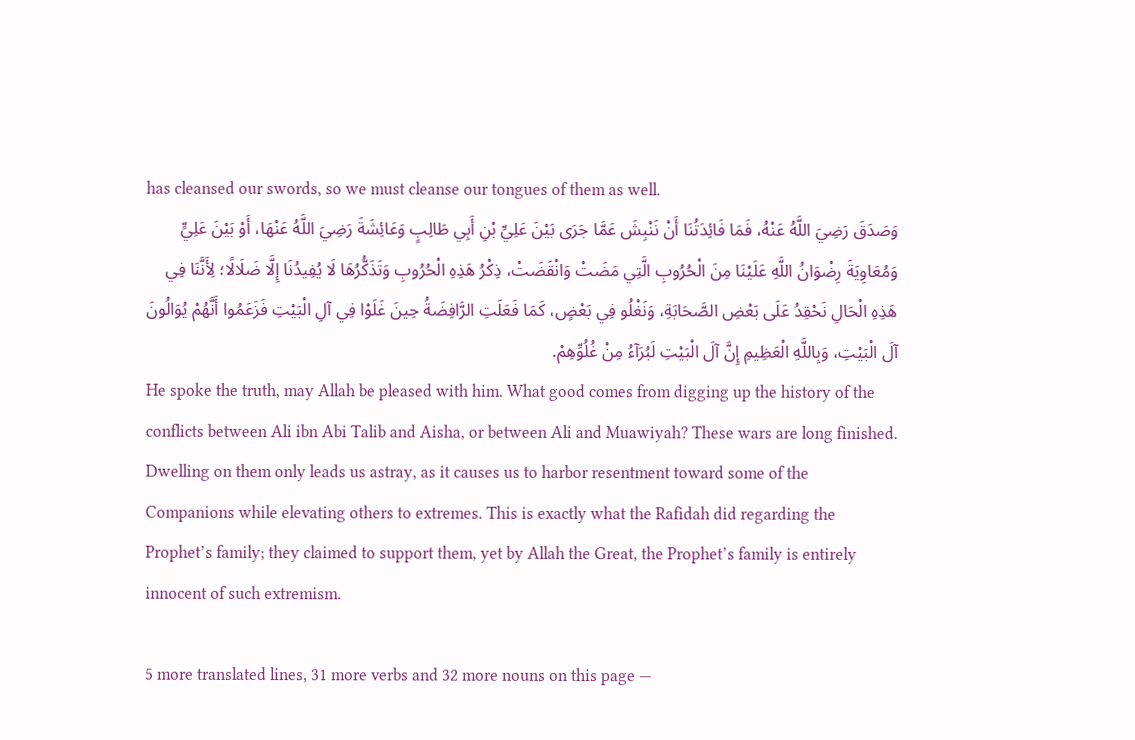has cleansed our swords, so we must cleanse our tongues of them as well.
وَصَدَقَ رَضِيَ اللَّهُ عَنْهُ، فَمَا فَائِدَتُنَا أَنْ نَنْبِشَ عَمَّا جَرَى بَيْنَ عَلِيِّ بْنِ أَبِي طَالِبٍ وَعَائِشَةَ رَضِيَ اللَّهُ عَنْهَا، أَوْ بَيْنَ عَلِيٍّ وَمُعَاوِيَةَ رِضْوَانُ اللَّهِ عَلَيْنَا مِنَ الْحُرُوبِ الَّتِي مَضَتْ وَانْقَضَتْ، ذِكْرُ هَذِهِ الْحُرُوبِ وَتَذَكُّرُهَا لَا يُفِيدُنَا إِلَّا ضَلَالًا؛ لِأَنَّنَا فِي هَذِهِ الْحَالِ نَحْقِدُ عَلَى بَعْضِ الصَّحَابَةِ، وَنَغْلُو فِي بَعْضٍ، كَمَا فَعَلَتِ الرَّافِضَةُ حِينَ غَلَوْا فِي آلِ الْبَيْتِ فَزَعَمُوا أَنَّهُمْ يُوَالُونَ آلَ الْبَيْتِ، وَبِاللَّهِ الْعَظِيمِ إِنَّ آلَ الْبَيْتِ لَبُرَآءُ مِنْ غُلُوِّهِمْ.
He spoke the truth, may Allah be pleased with him. What good comes from digging up the history of the conflicts between Ali ibn Abi Talib and Aisha, or between Ali and Muawiyah? These wars are long finished. Dwelling on them only leads us astray, as it causes us to harbor resentment toward some of the Companions while elevating others to extremes. This is exactly what the Rafidah did regarding the Prophet’s family; they claimed to support them, yet by Allah the Great, the Prophet’s family is entirely innocent of such extremism.

5 more translated lines, 31 more verbs and 32 more nouns on this page —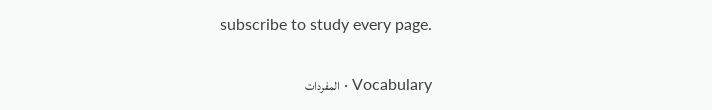subscribe to study every page.

Vocabulary · المفردات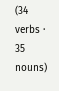(34 verbs · 35 nouns)